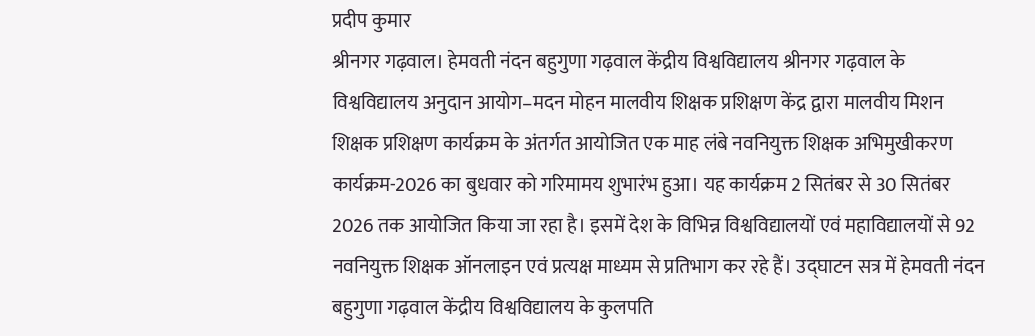प्रदीप कुमार
श्रीनगर गढ़वाल। हेमवती नंदन बहुगुणा गढ़वाल केंद्रीय विश्वविद्यालय श्रीनगर गढ़वाल के विश्वविद्यालय अनुदान आयोग–मदन मोहन मालवीय शिक्षक प्रशिक्षण केंद्र द्वारा मालवीय मिशन शिक्षक प्रशिक्षण कार्यक्रम के अंतर्गत आयोजित एक माह लंबे नवनियुक्त शिक्षक अभिमुखीकरण कार्यक्रम-2026 का बुधवार को गरिमामय शुभारंभ हुआ। यह कार्यक्रम 2 सितंबर से 30 सितंबर 2026 तक आयोजित किया जा रहा है। इसमें देश के विभिन्न विश्वविद्यालयों एवं महाविद्यालयों से 92 नवनियुक्त शिक्षक ऑनलाइन एवं प्रत्यक्ष माध्यम से प्रतिभाग कर रहे हैं। उद्घाटन सत्र में हेमवती नंदन बहुगुणा गढ़वाल केंद्रीय विश्वविद्यालय के कुलपति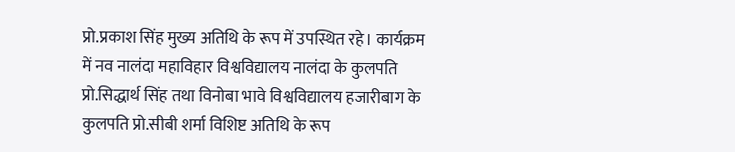प्रो.प्रकाश सिंह मुख्य अतिथि के रूप में उपस्थित रहे। कार्यक्रम में नव नालंदा महाविहार विश्वविद्यालय नालंदा के कुलपति प्रो.सिद्धार्थ सिंह तथा विनोबा भावे विश्वविद्यालय हजारीबाग के कुलपति प्रो.सीबी शर्मा विशिष्ट अतिथि के रूप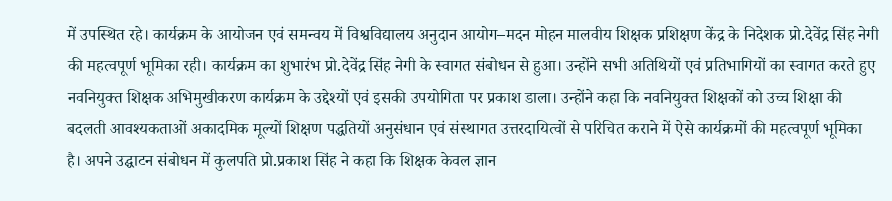में उपस्थित रहे। कार्यक्रम के आयोजन एवं समन्वय में विश्वविद्यालय अनुदान आयोग–मदन मोहन मालवीय शिक्षक प्रशिक्षण केंद्र के निदेशक प्रो.देवेंद्र सिंह नेगी की महत्वपूर्ण भूमिका रही। कार्यक्रम का शुभारंभ प्रो.देवेंद्र सिंह नेगी के स्वागत संबोधन से हुआ। उन्होंने सभी अतिथियों एवं प्रतिभागियों का स्वागत करते हुए नवनियुक्त शिक्षक अभिमुखीकरण कार्यक्रम के उद्देश्यों एवं इसकी उपयोगिता पर प्रकाश डाला। उन्होंने कहा कि नवनियुक्त शिक्षकों को उच्च शिक्षा की बदलती आवश्यकताओं अकादमिक मूल्यों शिक्षण पद्धतियों अनुसंधान एवं संस्थागत उत्तरदायित्वों से परिचित कराने में ऐसे कार्यक्रमों की महत्वपूर्ण भूमिका है। अपने उद्घाटन संबोधन में कुलपति प्रो.प्रकाश सिंह ने कहा कि शिक्षक केवल ज्ञान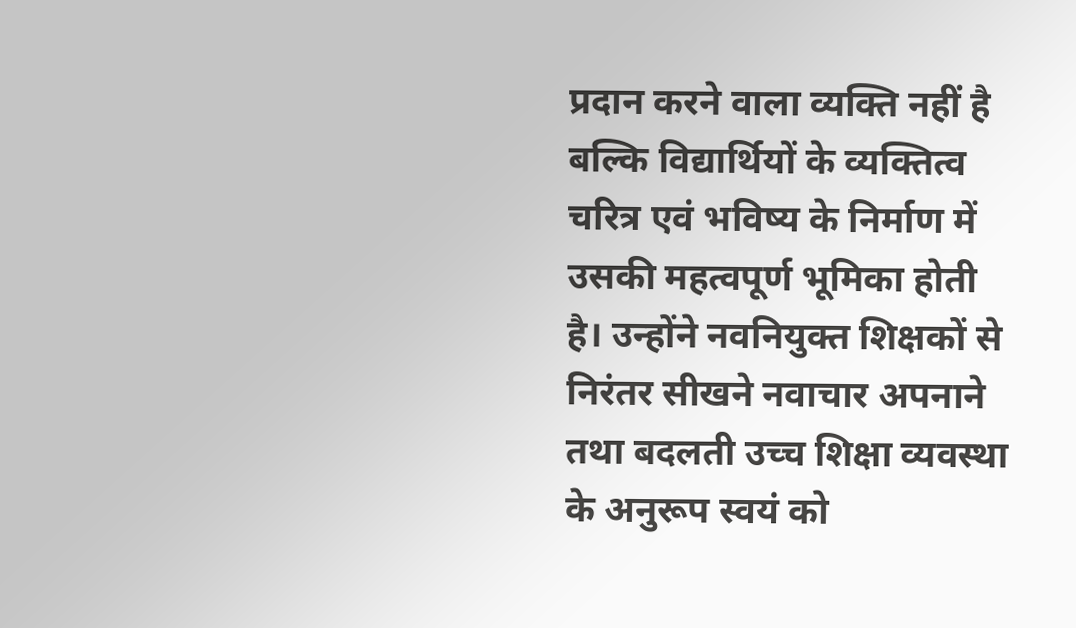प्रदान करने वाला व्यक्ति नहीं है बल्कि विद्यार्थियों के व्यक्तित्व चरित्र एवं भविष्य के निर्माण में उसकी महत्वपूर्ण भूमिका होती है। उन्होंने नवनियुक्त शिक्षकों से निरंतर सीखने नवाचार अपनाने तथा बदलती उच्च शिक्षा व्यवस्था के अनुरूप स्वयं को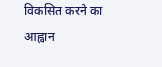विकसित करने का आह्वान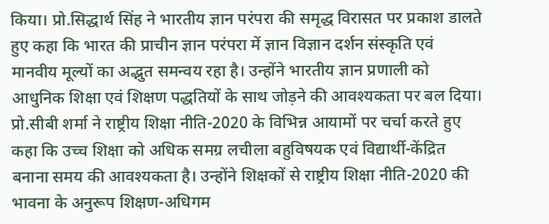किया। प्रो.सिद्धार्थ सिंह ने भारतीय ज्ञान परंपरा की समृद्ध विरासत पर प्रकाश डालते हुए कहा कि भारत की प्राचीन ज्ञान परंपरा में ज्ञान विज्ञान दर्शन संस्कृति एवं मानवीय मूल्यों का अद्भुत समन्वय रहा है। उन्होंने भारतीय ज्ञान प्रणाली को आधुनिक शिक्षा एवं शिक्षण पद्धतियों के साथ जोड़ने की आवश्यकता पर बल दिया। प्रो.सीबी शर्मा ने राष्ट्रीय शिक्षा नीति-2020 के विभिन्न आयामों पर चर्चा करते हुए कहा कि उच्च शिक्षा को अधिक समग्र लचीला बहुविषयक एवं विद्यार्थी-केंद्रित बनाना समय की आवश्यकता है। उन्होंने शिक्षकों से राष्ट्रीय शिक्षा नीति-2020 की भावना के अनुरूप शिक्षण-अधिगम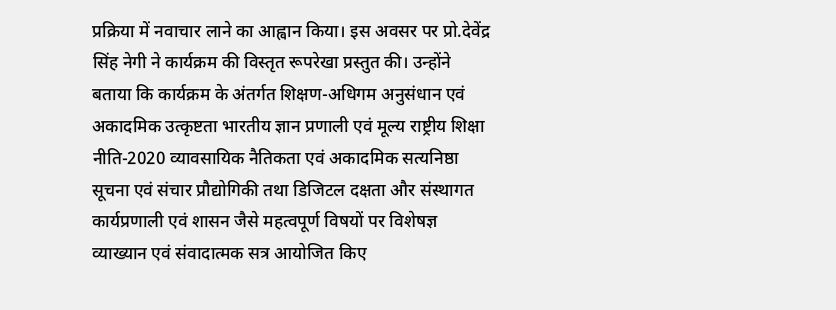प्रक्रिया में नवाचार लाने का आह्वान किया। इस अवसर पर प्रो.देवेंद्र सिंह नेगी ने कार्यक्रम की विस्तृत रूपरेखा प्रस्तुत की। उन्होंने बताया कि कार्यक्रम के अंतर्गत शिक्षण-अधिगम अनुसंधान एवं अकादमिक उत्कृष्टता भारतीय ज्ञान प्रणाली एवं मूल्य राष्ट्रीय शिक्षा नीति-2020 व्यावसायिक नैतिकता एवं अकादमिक सत्यनिष्ठा सूचना एवं संचार प्रौद्योगिकी तथा डिजिटल दक्षता और संस्थागत कार्यप्रणाली एवं शासन जैसे महत्वपूर्ण विषयों पर विशेषज्ञ व्याख्यान एवं संवादात्मक सत्र आयोजित किए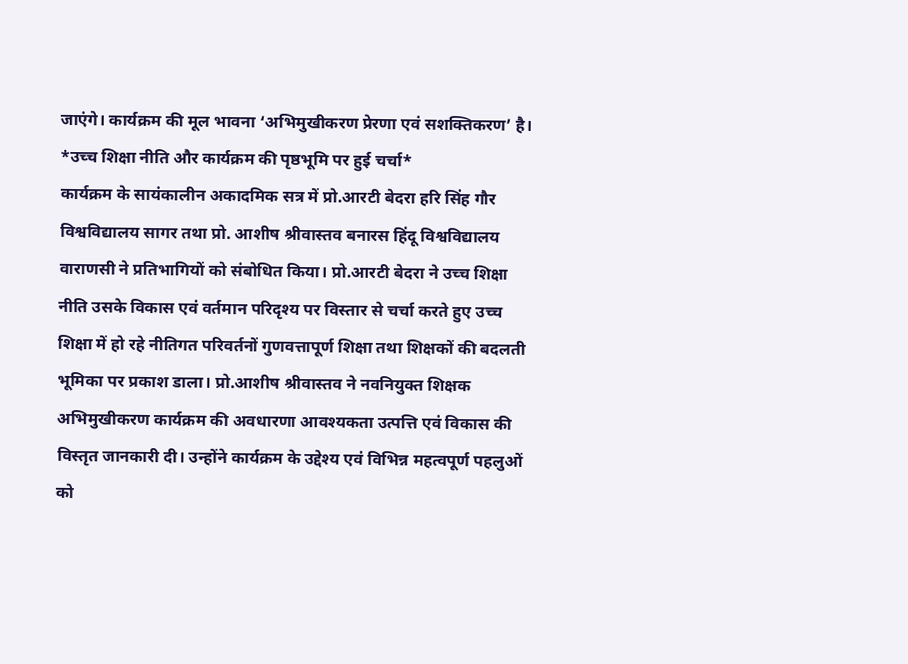जाएंगे। कार्यक्रम की मूल भावना ‘अभिमुखीकरण प्रेरणा एवं सशक्तिकरण’ है।
*उच्च शिक्षा नीति और कार्यक्रम की पृष्ठभूमि पर हुई चर्चा*
कार्यक्रम के सायंकालीन अकादमिक सत्र में प्रो.आरटी बेदरा हरि सिंह गौर विश्वविद्यालय सागर तथा प्रो. आशीष श्रीवास्तव बनारस हिंदू विश्वविद्यालय वाराणसी ने प्रतिभागियों को संबोधित किया। प्रो.आरटी बेदरा ने उच्च शिक्षा नीति उसके विकास एवं वर्तमान परिदृश्य पर विस्तार से चर्चा करते हुए उच्च शिक्षा में हो रहे नीतिगत परिवर्तनों गुणवत्तापूर्ण शिक्षा तथा शिक्षकों की बदलती भूमिका पर प्रकाश डाला। प्रो.आशीष श्रीवास्तव ने नवनियुक्त शिक्षक अभिमुखीकरण कार्यक्रम की अवधारणा आवश्यकता उत्पत्ति एवं विकास की विस्तृत जानकारी दी। उन्होंने कार्यक्रम के उद्देश्य एवं विभिन्न महत्वपूर्ण पहलुओं को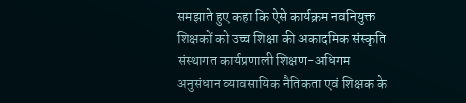समझाते हुए कहा कि ऐसे कार्यक्रम नवनियुक्त शिक्षकों को उच्च शिक्षा की अकादमिक संस्कृति संस्थागत कार्यप्रणाली शिक्षण-अधिगम अनुसंधान व्यावसायिक नैतिकता एवं शिक्षक के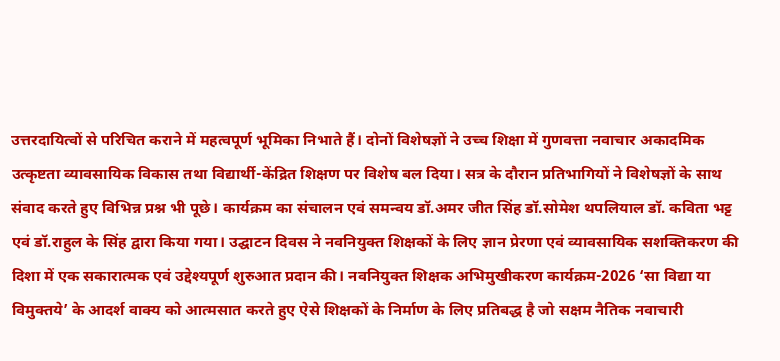उत्तरदायित्वों से परिचित कराने में महत्वपूर्ण भूमिका निभाते हैं। दोनों विशेषज्ञों ने उच्च शिक्षा में गुणवत्ता नवाचार अकादमिक उत्कृष्टता व्यावसायिक विकास तथा विद्यार्थी-केंद्रित शिक्षण पर विशेष बल दिया। सत्र के दौरान प्रतिभागियों ने विशेषज्ञों के साथ संवाद करते हुए विभिन्न प्रश्न भी पूछे। कार्यक्रम का संचालन एवं समन्वय डॉ.अमर जीत सिंह डॉ.सोमेश थपलियाल डॉ. कविता भट्ट एवं डॉ.राहुल के सिंह द्वारा किया गया। उद्घाटन दिवस ने नवनियुक्त शिक्षकों के लिए ज्ञान प्रेरणा एवं व्यावसायिक सशक्तिकरण की दिशा में एक सकारात्मक एवं उद्देश्यपूर्ण शुरुआत प्रदान की। नवनियुक्त शिक्षक अभिमुखीकरण कार्यक्रम-2026 ‘सा विद्या या विमुक्तये’ के आदर्श वाक्य को आत्मसात करते हुए ऐसे शिक्षकों के निर्माण के लिए प्रतिबद्ध है जो सक्षम नैतिक नवाचारी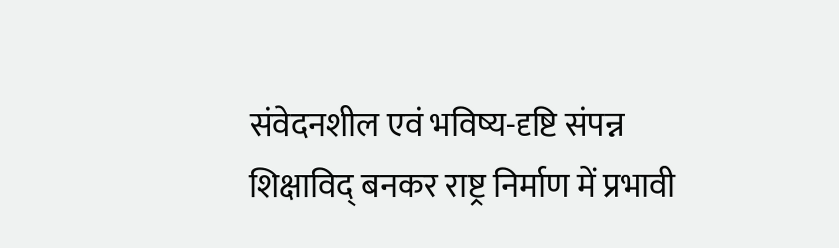संवेदनशील एवं भविष्य-दृष्टि संपन्न शिक्षाविद् बनकर राष्ट्र निर्माण में प्रभावी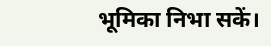भूमिका निभा सकें।